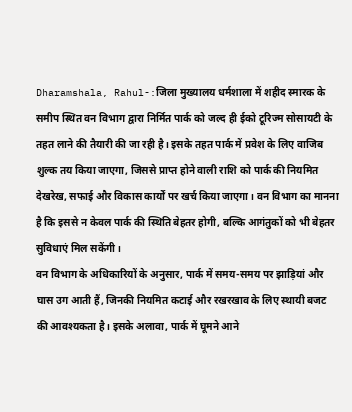Dharamshala, Rahul-:जिला मुख्यालय धर्मशाला में शहीद स्मारक के समीप स्थित वन विभाग द्वारा निर्मित पार्क को जल्द ही ईको टूरिज्म सोसायटी के तहत लाने की तैयारी की जा रही है। इसके तहत पार्क में प्रवेश के लिए वाजिब शुल्क तय किया जाएगा, जिससे प्राप्त होने वाली राशि को पार्क की नियमित देखरेख, सफाई और विकास कार्यों पर खर्च किया जाएगा। वन विभाग का मानना है कि इससे न केवल पार्क की स्थिति बेहतर होगी, बल्कि आगंतुकों को भी बेहतर सुविधाएं मिल सकेंगी।
वन विभाग के अधिकारियों के अनुसार, पार्क में समय-समय पर झाड़ियां और घास उग आती हैं, जिनकी नियमित कटाई और रखरखाव के लिए स्थायी बजट की आवश्यकता है। इसके अलावा, पार्क में घूमने आने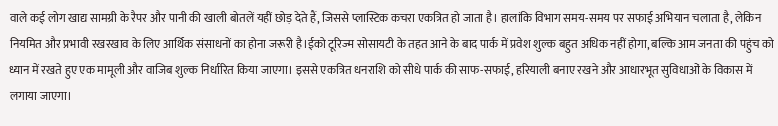वाले कई लोग खाद्य सामग्री के रैपर और पानी की खाली बोतलें यहीं छोड़ देते हैं, जिससे प्लास्टिक कचरा एकत्रित हो जाता है। हालांकि विभाग समय-समय पर सफाई अभियान चलाता है, लेकिन नियमित और प्रभावी रखरखाव के लिए आर्थिक संसाधनों का होना जरूरी है।ईको टूरिज्म सोसायटी के तहत आने के बाद पार्क में प्रवेश शुल्क बहुत अधिक नहीं होगा, बल्कि आम जनता की पहुंच को ध्यान में रखते हुए एक मामूली और वाजिब शुल्क निर्धारित किया जाएगा। इससे एकत्रित धनराशि को सीधे पार्क की साफ-सफाई, हरियाली बनाए रखने और आधारभूत सुविधाओं के विकास में लगाया जाएगा।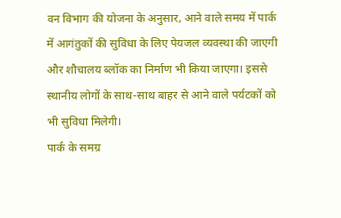वन विभाग की योजना के अनुसार, आने वाले समय में पार्क में आगंतुकों की सुविधा के लिए पेयजल व्यवस्था की जाएगी और शौचालय ब्लॉक का निर्माण भी किया जाएगा। इससे स्थानीय लोगों के साथ-साथ बाहर से आने वाले पर्यटकों को भी सुविधा मिलेगी।
पार्क के समग्र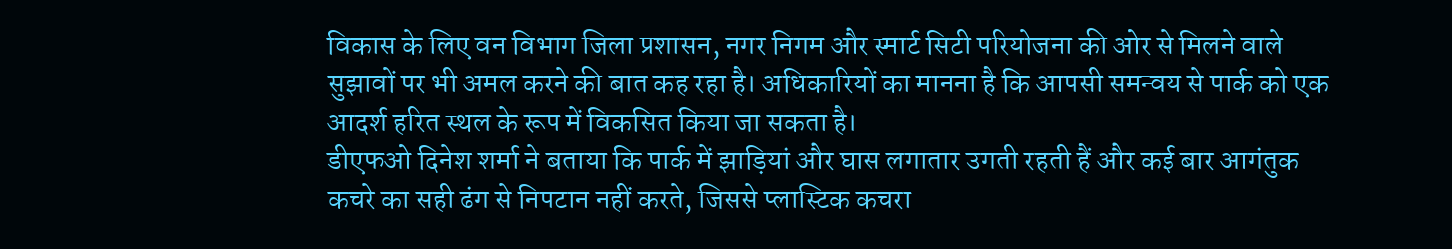विकास के लिए वन विभाग जिला प्रशासन, नगर निगम और स्मार्ट सिटी परियोजना की ओर से मिलने वाले सुझावों पर भी अमल करने की बात कह रहा है। अधिकारियों का मानना है कि आपसी समन्वय से पार्क को एक आदर्श हरित स्थल के रूप में विकसित किया जा सकता है।
डीएफओ दिनेश शर्मा ने बताया कि पार्क में झाड़ियां और घास लगातार उगती रहती हैं और कई बार आगंतुक कचरे का सही ढंग से निपटान नहीं करते, जिससे प्लास्टिक कचरा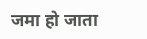जमा हो जाता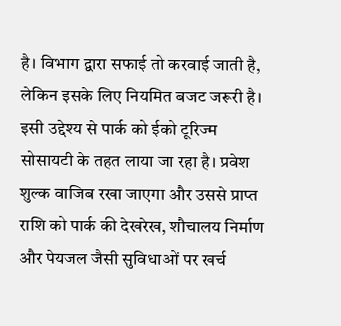है। विभाग द्वारा सफाई तो करवाई जाती है, लेकिन इसके लिए नियमित बजट जरूरी है। इसी उद्देश्य से पार्क को ईको टूरिज्म सोसायटी के तहत लाया जा रहा है। प्रवेश शुल्क वाजिब रखा जाएगा और उससे प्राप्त राशि को पार्क की देखरेख, शौचालय निर्माण और पेयजल जैसी सुविधाओं पर खर्च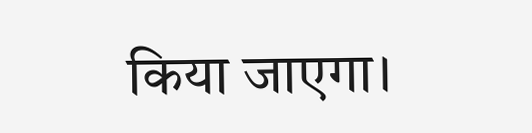किया जाएगा।